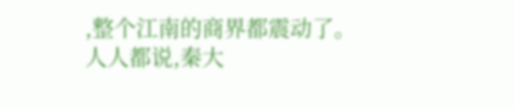,整个江南的商界都震动了。
人人都说,秦大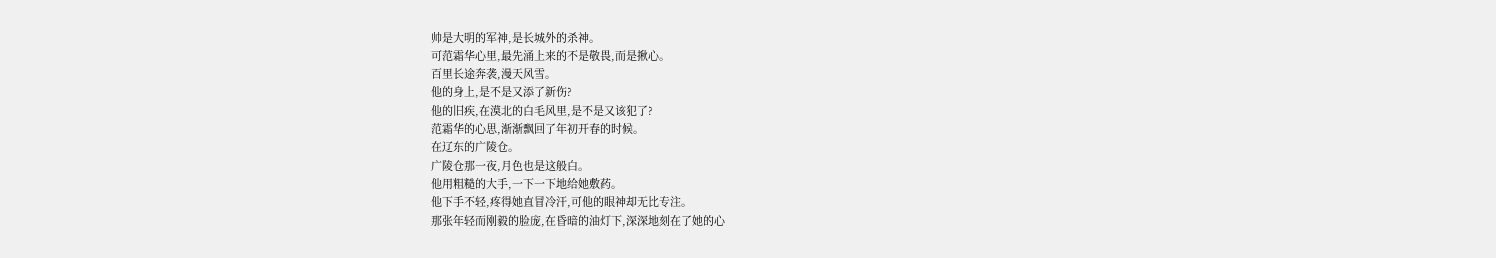帅是大明的军神,是长城外的杀神。
可范霜华心里,最先涌上来的不是敬畏,而是揪心。
百里长途奔袭,漫天风雪。
他的身上,是不是又添了新伤?
他的旧疾,在漠北的白毛风里,是不是又该犯了?
范霜华的心思,渐渐飘回了年初开春的时候。
在辽东的广陵仓。
广陵仓那一夜,月色也是这般白。
他用粗糙的大手,一下一下地给她敷药。
他下手不轻,疼得她直冒冷汗,可他的眼神却无比专注。
那张年轻而刚毅的脸庞,在昏暗的油灯下,深深地刻在了她的心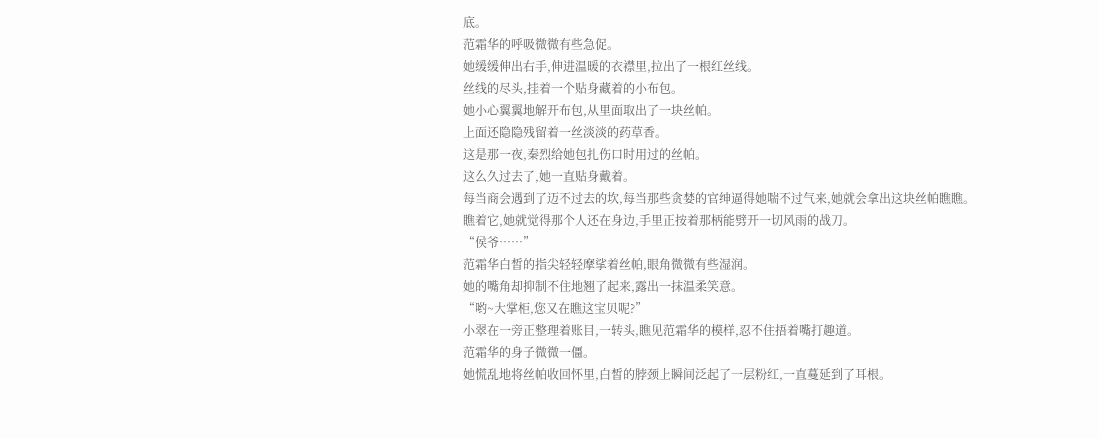底。
范霜华的呼吸微微有些急促。
她缓缓伸出右手,伸进温暖的衣襟里,拉出了一根红丝线。
丝线的尽头,挂着一个贴身藏着的小布包。
她小心翼翼地解开布包,从里面取出了一块丝帕。
上面还隐隐残留着一丝淡淡的药草香。
这是那一夜,秦烈给她包扎伤口时用过的丝帕。
这么久过去了,她一直贴身戴着。
每当商会遇到了迈不过去的坎,每当那些贪婪的官绅逼得她喘不过气来,她就会拿出这块丝帕瞧瞧。
瞧着它,她就觉得那个人还在身边,手里正按着那柄能劈开一切风雨的战刀。
“侯爷……”
范霜华白皙的指尖轻轻摩挲着丝帕,眼角微微有些湿润。
她的嘴角却抑制不住地翘了起来,露出一抹温柔笑意。
“哟~大掌柜,您又在瞧这宝贝呢?”
小翠在一旁正整理着账目,一转头,瞧见范霜华的模样,忍不住捂着嘴打趣道。
范霜华的身子微微一僵。
她慌乱地将丝帕收回怀里,白皙的脖颈上瞬间泛起了一层粉红,一直蔓延到了耳根。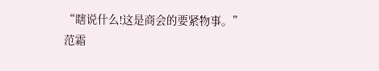“瞎说什么!这是商会的要紧物事。”
范霜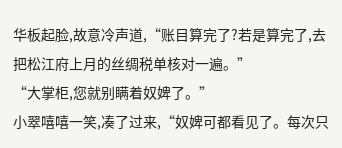华板起脸,故意冷声道,“账目算完了?若是算完了,去把松江府上月的丝绸税单核对一遍。”
“大掌柜,您就别瞒着奴婢了。”
小翠嘻嘻一笑,凑了过来,“奴婢可都看见了。每次只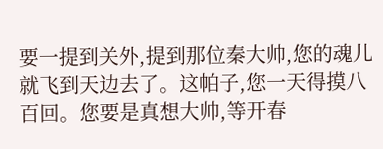要一提到关外,提到那位秦大帅,您的魂儿就飞到天边去了。这帕子,您一天得摸八百回。您要是真想大帅,等开春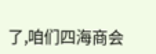了,咱们四海商会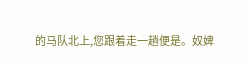的马队北上,您跟着走一趟便是。奴婢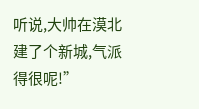听说,大帅在漠北建了个新城,气派得很呢!”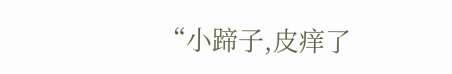“小蹄子,皮痒了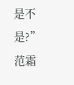是不是?”
范霜